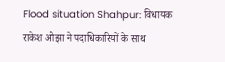Flood situation Shahpur: विधायक राकेश ओझा ने पदाधिकारियों के साथ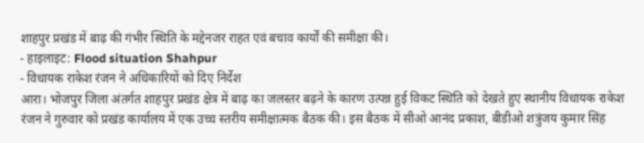शाहपुर प्रखंड में बाढ़ की गंभीर स्थिति के मद्देनजर राहत एवं बचाव कार्यों की समीक्षा की।
- हाइलाइट: Flood situation Shahpur
- विधायक राकेश रंजन ने अधिकारियों को दिए निर्देश
आरा। भोजपुर जिला अंतर्गत शाहपुर प्रखंड क्षेत्र में बाढ़ का जलस्तर बढ़ने के कारण उत्पन्न हुई विकट स्थिति को देखते हुए स्थानीय विधायक राकेश रंजन ने गुरुवार को प्रखंड कार्यालय में एक उच्च स्तरीय समीक्षात्मक बैठक की। इस बैठक में सीओ आनंद प्रकाश, बीडीओ शत्रुंजय कुमार सिंह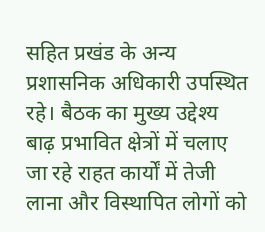सहित प्रखंड के अन्य प्रशासनिक अधिकारी उपस्थित रहे। बैठक का मुख्य उद्देश्य बाढ़ प्रभावित क्षेत्रों में चलाए जा रहे राहत कार्यों में तेजी लाना और विस्थापित लोगों को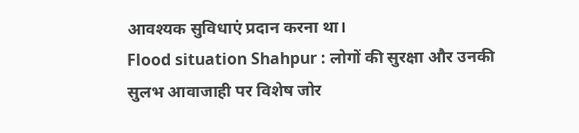आवश्यक सुविधाएं प्रदान करना था।
Flood situation Shahpur : लोगों की सुरक्षा और उनकी सुलभ आवाजाही पर विशेष जोर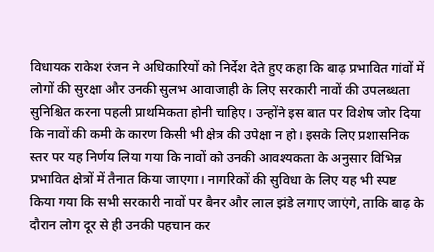विधायक राकेश रंजन ने अधिकारियों को निर्देश देते हुए कहा कि बाढ़ प्रभावित गांवों में लोगों की सुरक्षा और उनकी सुलभ आवाजाही के लिए सरकारी नावों की उपलब्धता सुनिश्चित करना पहली प्राथमिकता होनी चाहिए। उन्होंने इस बात पर विशेष जोर दिया कि नावों की कमी के कारण किसी भी क्षेत्र की उपेक्षा न हो। इसके लिए प्रशासनिक स्तर पर यह निर्णय लिया गया कि नावों को उनकी आवश्यकता के अनुसार विभिन्न प्रभावित क्षेत्रों में तैनात किया जाएगा। नागरिकों की सुविधा के लिए यह भी स्पष्ट किया गया कि सभी सरकारी नावों पर बैनर और लाल झंडे लगाए जाएंगे, ताकि बाढ़ के दौरान लोग दूर से ही उनकी पहचान कर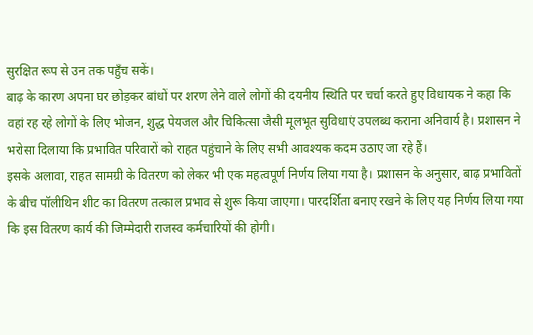सुरक्षित रूप से उन तक पहुँच सकें।
बाढ़ के कारण अपना घर छोड़कर बांधों पर शरण लेने वाले लोगों की दयनीय स्थिति पर चर्चा करते हुए विधायक ने कहा कि वहां रह रहे लोगों के लिए भोजन, शुद्ध पेयजल और चिकित्सा जैसी मूलभूत सुविधाएं उपलब्ध कराना अनिवार्य है। प्रशासन ने भरोसा दिलाया कि प्रभावित परिवारों को राहत पहुंचाने के लिए सभी आवश्यक कदम उठाए जा रहे हैं।
इसके अलावा, राहत सामग्री के वितरण को लेकर भी एक महत्वपूर्ण निर्णय लिया गया है। प्रशासन के अनुसार, बाढ़ प्रभावितों के बीच पॉलीथिन शीट का वितरण तत्काल प्रभाव से शुरू किया जाएगा। पारदर्शिता बनाए रखने के लिए यह निर्णय लिया गया कि इस वितरण कार्य की जिम्मेदारी राजस्व कर्मचारियों की होगी।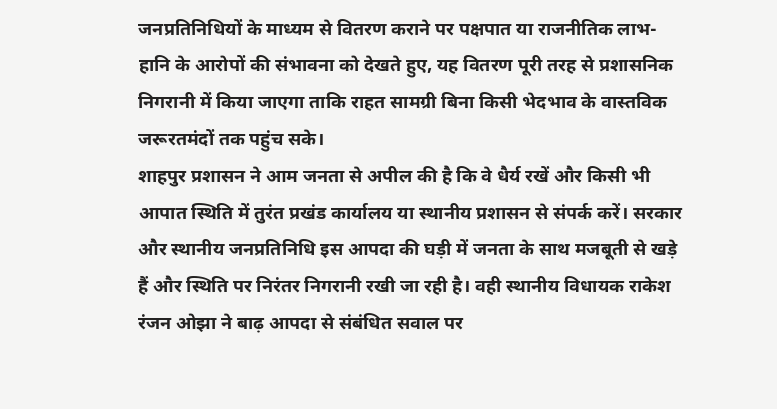जनप्रतिनिधियों के माध्यम से वितरण कराने पर पक्षपात या राजनीतिक लाभ-हानि के आरोपों की संभावना को देखते हुए, यह वितरण पूरी तरह से प्रशासनिक निगरानी में किया जाएगा ताकि राहत सामग्री बिना किसी भेदभाव के वास्तविक जरूरतमंदों तक पहुंच सके।
शाहपुर प्रशासन ने आम जनता से अपील की है कि वे धैर्य रखें और किसी भी आपात स्थिति में तुरंत प्रखंड कार्यालय या स्थानीय प्रशासन से संपर्क करें। सरकार और स्थानीय जनप्रतिनिधि इस आपदा की घड़ी में जनता के साथ मजबूती से खड़े हैं और स्थिति पर निरंतर निगरानी रखी जा रही है। वही स्थानीय विधायक राकेश रंजन ओझा ने बाढ़ आपदा से संबंधित सवाल पर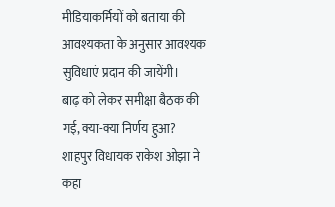मीडियाकर्मियों को बताया की आवश्यकता के अनुसार आवश्यक सुविधाएं प्रदान की जायेंगी।
बाढ़ को लेकर समीक्षा बैठक की गई, क्या-क्या निर्णय हुआ?
शाहपुर विधायक राकेश ओझा ने कहा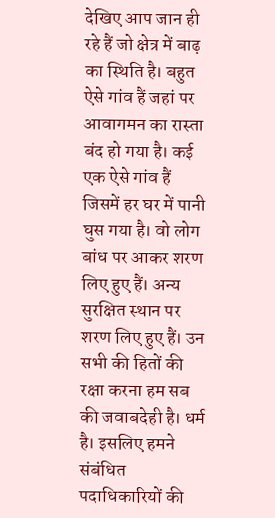देखिए आप जान ही रहे हैं जो क्षेत्र में बाढ़ का स्थिति है। बहुत ऐसे गांव हैं जहां पर आवागमन का रास्ता बंद हो गया है। कई एक ऐसे गांव हैं जिसमें हर घर में पानी घुस गया है। वो लोग बांध पर आकर शरण लिए हुए हैं। अन्य सुरक्षित स्थान पर शरण लिए हुए हैं। उन सभी की हितों की रक्षा करना हम सब की जवाबदेही है। धर्म है। इसलिए हमने संबंधित पदाधिकारियों की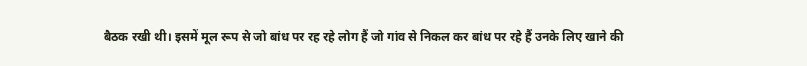बैठक रखी थी। इसमें मूल रूप से जो बांध पर रह रहे लोग हैं जो गांव से निकल कर बांध पर रहे हैं उनके लिए खाने की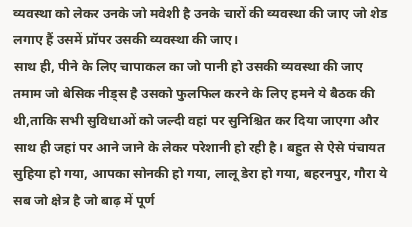व्यवस्था को लेकर उनके जो मवेशी है उनके चारों की व्यवस्था की जाए जो शेड लगाए हैं उसमें प्रॉपर उसकी व्यवस्था की जाए।
साथ ही, पीने के लिए चापाकल का जो पानी हो उसकी व्यवस्था की जाए तमाम जो बेसिक नीड्स है उसको फुलफिल करने के लिए हमने ये बैठक की थी,ताकि सभी सुविधाओं को जल्दी वहां पर सुनिश्चित कर दिया जाएगा और साथ ही जहां पर आने जाने के लेकर परेशानी हो रही है। बहुत से ऐसे पंचायत सुहिया हो गया, आपका सोनकी हो गया, लालू डेरा हो गया, बहरनपुर, गौरा ये सब जो क्षेत्र है जो बाढ़ में पूर्ण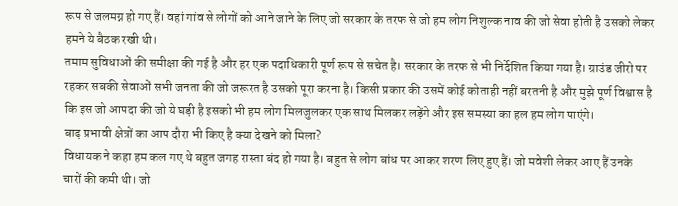रूप से जलमग्न हो गए हैं। वहां गांव से लोगों को आने जाने के लिए जो सरकार के तरफ से जो हम लोग निशुल्क नाव की जो सेवा होती है उसको लेकर हमने ये बैठक रखी थी।
तमाम सुविधाओं की समीक्षा की गई है और हर एक पदाधिकारी पूर्ण रूप से सचेत है। सरकार के तरफ से भी निर्देशित किया गया है। ग्राउंड जीरो पर रहकर सबकी सेवाओं सभी जनता की जो जरूरत है उसको पूरा करना है। किसी प्रकार की उसमें कोई कोताही नहीं बरतनी है और मुझे पूर्ण विश्वास है कि इस जो आपदा की जो ये घड़ी है इसको भी हम लोग मिलजुलकर एक साथ मिलकर लड़ेंगे और इस समस्या का हल हम लोग पाएंगे।
बाढ़ प्रभावी क्षेत्रों का आप दौरा भी किए है क्या देखने को मिला?
विधायक ने कहा हम कल गए थे बहुत जगह रास्ता बंद हो गया है। बहुत से लोग बांध पर आकर शरण लिए हुए हैं। जो मवेशी लेकर आए हैं उनके चारों की कमी थी। जो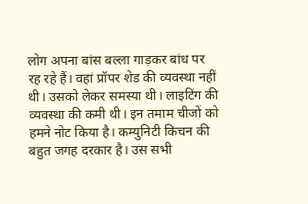लोग अपना बांस बल्ला गाड़कर बांध पर रह रहे हैं। वहां प्रॉपर शेड की व्यवस्था नहीं थी। उसको लेकर समस्या थी। लाइटिंग की व्यवस्था की कमी थी। इन तमाम चीजों को हमने नोट किया है। कम्युनिटी किचन की बहुत जगह दरकार है। उस सभी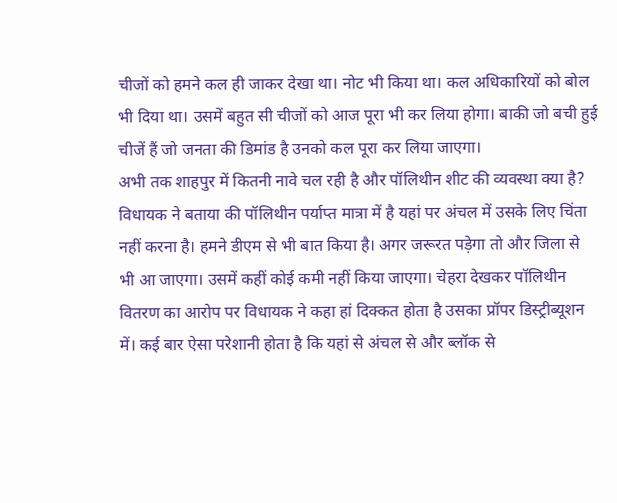चीजों को हमने कल ही जाकर देखा था। नोट भी किया था। कल अधिकारियों को बोल भी दिया था। उसमें बहुत सी चीजों को आज पूरा भी कर लिया होगा। बाकी जो बची हुई चीजें हैं जो जनता की डिमांड है उनको कल पूरा कर लिया जाएगा।
अभी तक शाहपुर में कितनी नावे चल रही है और पॉलिथीन शीट की व्यवस्था क्या है?
विधायक ने बताया की पॉलिथीन पर्याप्त मात्रा में है यहां पर अंचल में उसके लिए चिंता नहीं करना है। हमने डीएम से भी बात किया है। अगर जरूरत पड़ेगा तो और जिला से भी आ जाएगा। उसमें कहीं कोई कमी नहीं किया जाएगा। चेहरा देखकर पॉलिथीन वितरण का आरोप पर विधायक ने कहा हां दिक्कत होता है उसका प्रॉपर डिस्ट्रीब्यूशन में। कई बार ऐसा परेशानी होता है कि यहां से अंचल से और ब्लॉक से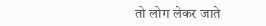तो लोग लेकर जाते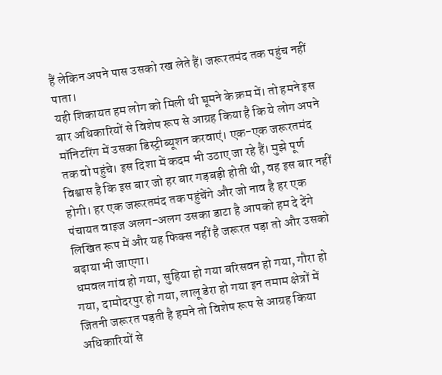हैं लेकिन अपने पास उसको रख लेते हैं। जरूरतमंद तक पहुंच नहीं पाता।
यही शिकायत हम लोग को मिली थी घूमने के क्रम में। तो हमने इस बार अधिकारियों से विशेष रूप से आग्रह किया है कि ये लोग अपने मॉनिटरिंग में उसका डिस्ट्रीब्यूशन करवाएं। एक-एक जरूरतमंद तक वो पहुंचे। इस दिशा में कदम भी उठाए जा रहे हैं। मुझे पूर्ण विश्वास है कि इस बार जो हर बार गड़बड़ी होती थी, वह इस बार नहीं होगी। हर एक जरूरतमंद तक पहुंचेंगे और जो नाव है हर एक पंचायत वाइज अलग-अलग उसका डाटा है आपको हम दे देंगे लिखित रूप में और यह फिक्स नहीं है जरूरत पड़ा तो और उसको बढ़ाया भी जाएगा।
धमवल गांव हो गया, सुहिया हो गया बरिसवन हो गया, गौरा हो गया, दामोदरपुर हो गया, लालू डेरा हो गया इन तमाम क्षेत्रों में जितनी जरूरत पड़ती है हमने तो विशेष रूप से आग्रह किया अधिकारियों से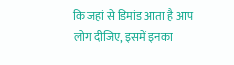कि जहां से डिमांड आता है आप लोग दीजिए, इसमें इनका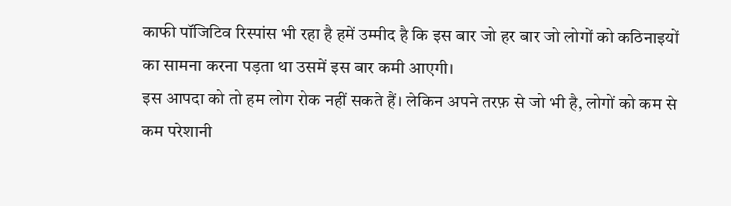काफी पॉजिटिव रिस्पांस भी रहा है हमें उम्मीद है कि इस बार जो हर बार जो लोगों को कठिनाइयों का सामना करना पड़ता था उसमें इस बार कमी आएगी।
इस आपदा को तो हम लोग रोक नहीं सकते हैं। लेकिन अपने तरफ़ से जो भी है, लोगों को कम से कम परेशानी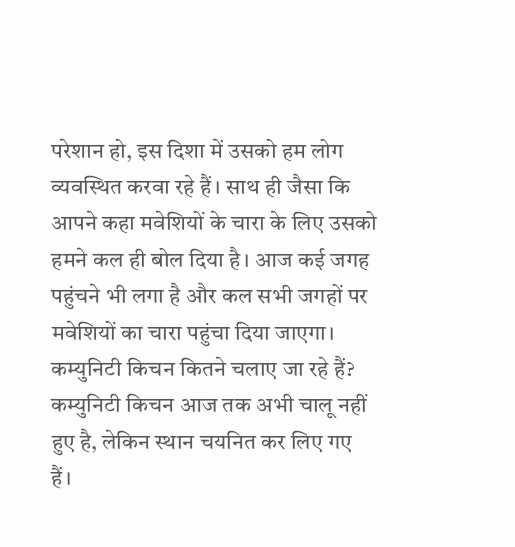परेशान हो, इस दिशा में उसको हम लोग व्यवस्थित करवा रहे हैं। साथ ही जैसा कि आपने कहा मवेशियों के चारा के लिए उसको हमने कल ही बोल दिया है। आज कई जगह पहुंचने भी लगा है और कल सभी जगहों पर मवेशियों का चारा पहुंचा दिया जाएगा।
कम्युनिटी किचन कितने चलाए जा रहे हैं?
कम्युनिटी किचन आज तक अभी चालू नहीं हुए है, लेकिन स्थान चयनित कर लिए गए हैं।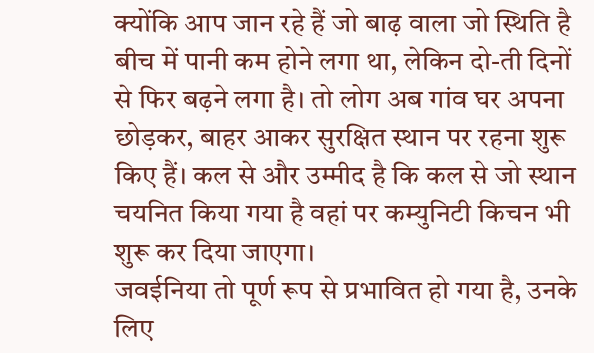क्योंकि आप जान रहे हैं जो बाढ़ वाला जो स्थिति है बीच में पानी कम होने लगा था, लेकिन दो-ती दिनों से फिर बढ़ने लगा है। तो लोग अब गांव घर अपना छोड़कर, बाहर आकर सुरक्षित स्थान पर रहना शुरू किए हैं। कल से और उम्मीद है कि कल से जो स्थान चयनित किया गया है वहां पर कम्युनिटी किचन भी शुरू कर दिया जाएगा।
जवईनिया तो पूर्ण रूप से प्रभावित हो गया है, उनके लिए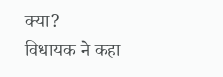क्या?
विधायक ने कहा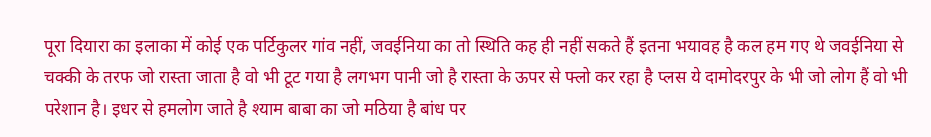पूरा दियारा का इलाका में कोई एक पर्टिकुलर गांव नहीं, जवईनिया का तो स्थिति कह ही नहीं सकते हैं इतना भयावह है कल हम गए थे जवईनिया से चक्की के तरफ जो रास्ता जाता है वो भी टूट गया है लगभग पानी जो है रास्ता के ऊपर से फ्लो कर रहा है प्लस ये दामोदरपुर के भी जो लोग हैं वो भी परेशान है। इधर से हमलोग जाते है श्याम बाबा का जो मठिया है बांध पर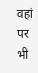वहां पर भी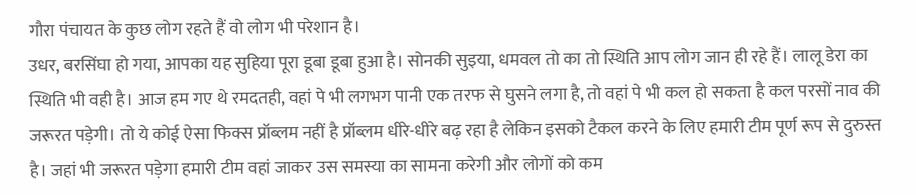गौरा पंचायत के कुछ लोग रहते हैं वो लोग भी परेशान है।
उधर, बरसिंघा हो गया, आपका यह सुहिया पूरा डूबा डूबा हुआ है। सोनकी सुइया, धमवल तो का तो स्थिति आप लोग जान ही रहे हैं। लालू डेरा का स्थिति भी वही है। आज हम गए थे रमदतही, वहां पे भी लगभग पानी एक तरफ से घुसने लगा है, तो वहां पे भी कल हो सकता है कल परसों नाव की जरूरत पड़ेगी। तो ये कोई ऐसा फिक्स प्रॉब्लम नहीं है प्रॉब्लम धीरे-धीरे बढ़ रहा है लेकिन इसको टैकल करने के लिए हमारी टीम पूर्ण रूप से दुरुस्त है। जहां भी जरूरत पड़ेगा हमारी टीम वहां जाकर उस समस्या का सामना करेगी और लोगों को कम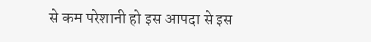से कम परेशानी हो इस आपदा से इस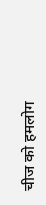चीज को हमलोग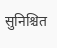सुनिश्चित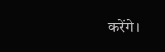करेंगे।